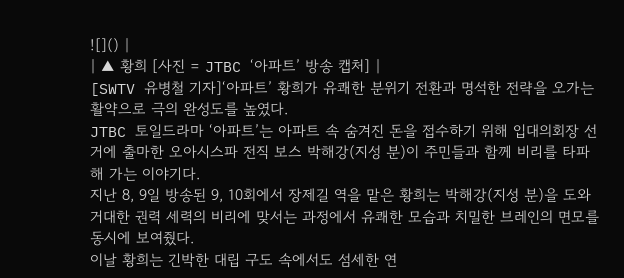![]() |
| ▲ 황희 [사진 = JTBC ‘아파트’ 방송 캡처] |
[SWTV 유병철 기자]‘아파트’ 황희가 유쾌한 분위기 전환과 명석한 전략을 오가는 활약으로 극의 완성도를 높였다.
JTBC 토일드라마 ‘아파트’는 아파트 속 숨겨진 돈을 접수하기 위해 입대의회장 선거에 출마한 오아시스파 전직 보스 박해강(지성 분)이 주민들과 함께 비리를 타파해 가는 이야기다.
지난 8, 9일 방송된 9, 10회에서 장제길 역을 맡은 황희는 박해강(지성 분)을 도와 거대한 권력 세력의 비리에 맞서는 과정에서 유쾌한 모습과 치밀한 브레인의 면모를 동시에 보여줬다.
이날 황희는 긴박한 대립 구도 속에서도 섬세한 연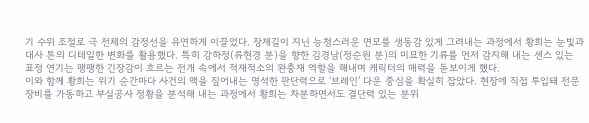기 수위 조절로 극 전체의 감정선을 유연하게 이끌었다. 장제길이 지닌 능청스러운 면모를 생동감 있게 그려내는 과정에서 황희는 눈빛과 대사 톤의 디테일한 변화를 활용했다. 특히 강하정(류현경 분)을 향한 김경남(정순원 분)의 미묘한 기류를 먼저 감지해 내는 센스 있는 표정 연기는 팽팽한 긴장감이 흐르는 전개 속에서 적재적소의 완충재 역할을 해내며 캐릭터의 매력을 돋보이게 했다.
이와 함께 황희는 위기 순간마다 사건의 맥을 짚어내는 명석한 판단력으로 ‘브레인’ 다운 중심을 확실히 잡았다. 현장에 직접 투입돼 전문 장비를 가동하고 부실공사 정황을 분석해 내는 과정에서 황희는 차분하면서도 결단력 있는 분위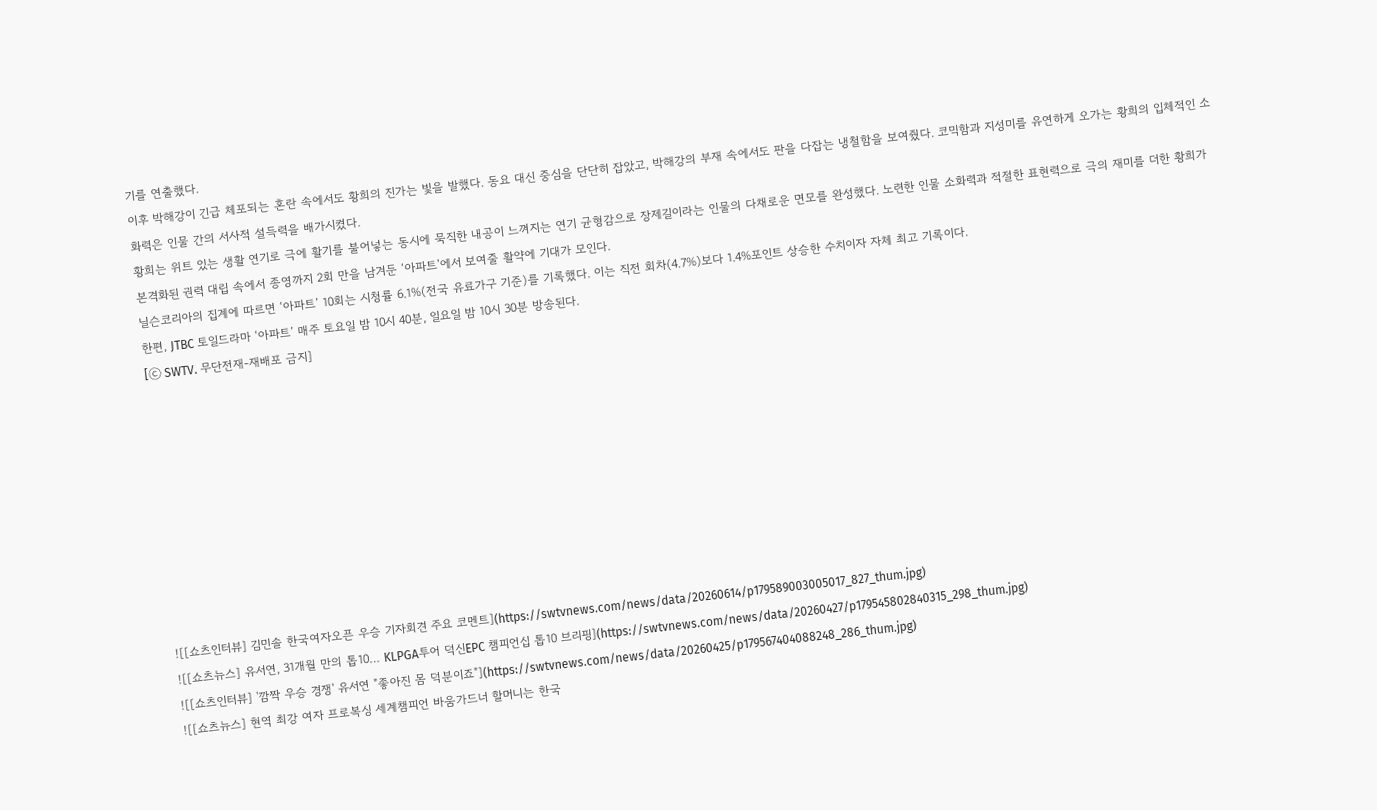기를 연출했다.
이후 박해강이 긴급 체포되는 혼란 속에서도 황희의 진가는 빛을 발했다. 동요 대신 중심을 단단히 잡았고, 박해강의 부재 속에서도 판을 다잡는 냉철함을 보여줬다. 코믹함과 지성미를 유연하게 오가는 황희의 입체적인 소화력은 인물 간의 서사적 설득력을 배가시켰다.
황희는 위트 있는 생활 연기로 극에 활기를 불어넣는 동시에 묵직한 내공이 느껴지는 연기 균형감으로 장제길이라는 인물의 다채로운 면모를 완성했다. 노련한 인물 소화력과 적절한 표현력으로 극의 재미를 더한 황희가 본격화된 권력 대립 속에서 종영까지 2회 만을 남겨둔 ‘아파트’에서 보여줄 활약에 기대가 모인다.
닐슨코리아의 집계에 따르면 ‘아파트’ 10회는 시청률 6.1%(전국 유료가구 기준)를 기록했다. 이는 직전 회차(4.7%)보다 1.4%포인트 상승한 수치이자 자체 최고 기록이다.
한편, JTBC 토일드라마 ‘아파트’ 매주 토요일 밤 10시 40분, 일요일 밤 10시 30분 방송된다.
[ⓒ SWTV. 무단전재-재배포 금지]










![[쇼츠인터뷰] 김민솔 한국여자오픈 우승 기자회견 주요 코멘트](https://swtvnews.com/news/data/20260614/p179589003005017_827_thum.jpg)
![[쇼츠뉴스] 유서연, 31개월 만의 톱10… KLPGA투어 덕신EPC 챔피언십 톱10 브리핑](https://swtvnews.com/news/data/20260427/p179545802840315_298_thum.jpg)
![[쇼츠인터뷰] '깜짝 우승 경쟁' 유서연 "좋아진 몸 덕분이죠"](https://swtvnews.com/news/data/20260425/p179567404088248_286_thum.jpg)
![[쇼츠뉴스] 현역 최강 여자 프로복싱 세계챔피언 바움가드너 할머니는 한국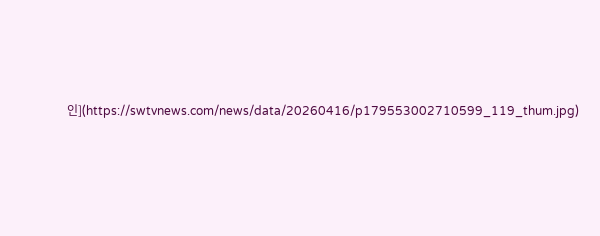인](https://swtvnews.com/news/data/20260416/p179553002710599_119_thum.jpg)